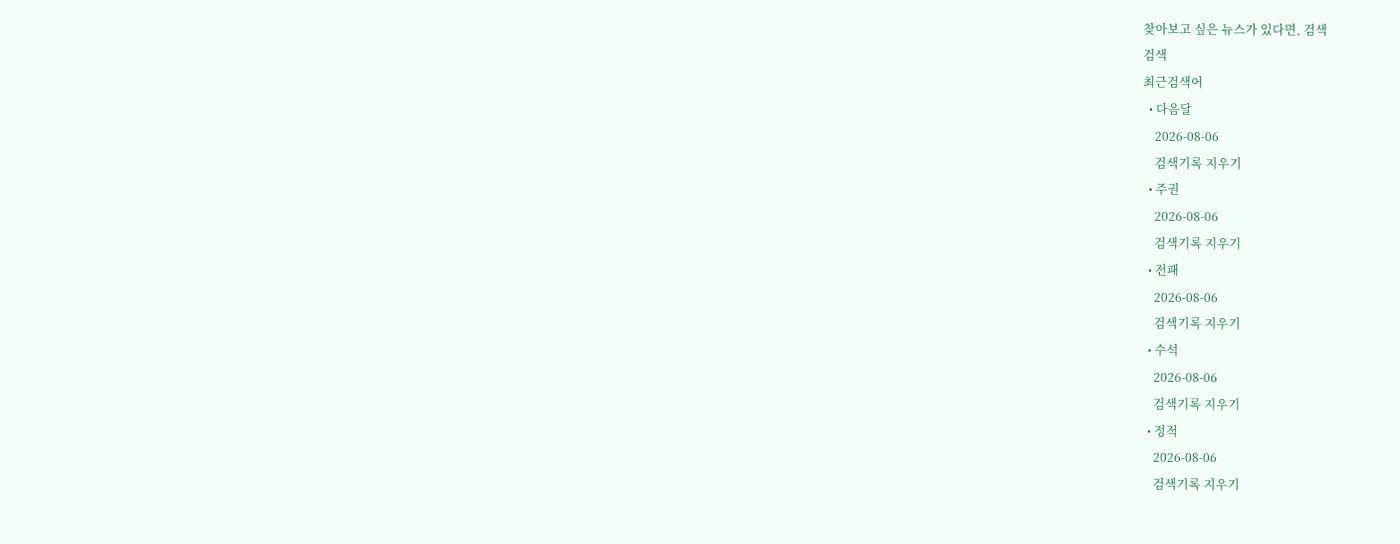찾아보고 싶은 뉴스가 있다면, 검색
검색
최근검색어
  • 다음달
    2026-08-06
    검색기록 지우기
  • 주권
    2026-08-06
    검색기록 지우기
  • 전패
    2026-08-06
    검색기록 지우기
  • 수석
    2026-08-06
    검색기록 지우기
  • 정적
    2026-08-06
    검색기록 지우기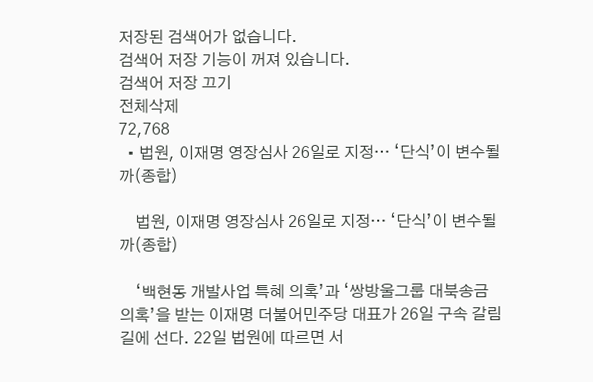저장된 검색어가 없습니다.
검색어 저장 기능이 꺼져 있습니다.
검색어 저장 끄기
전체삭제
72,768
  • 법원, 이재명 영장심사 26일로 지정… ‘단식’이 변수될까(종합)

    법원, 이재명 영장심사 26일로 지정… ‘단식’이 변수될까(종합)

    ‘백현동 개발사업 특혜 의혹’과 ‘쌍방울그룹 대북송금 의혹’을 받는 이재명 더불어민주당 대표가 26일 구속 갈림길에 선다. 22일 법원에 따르면 서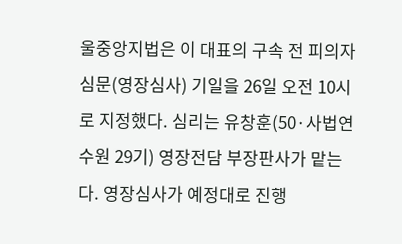울중앙지법은 이 대표의 구속 전 피의자 심문(영장심사) 기일을 26일 오전 10시로 지정했다. 심리는 유창훈(50·사법연수원 29기) 영장전담 부장판사가 맡는다. 영장심사가 예정대로 진행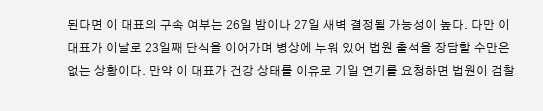된다면 이 대표의 구속 여부는 26일 밤이나 27일 새벽 결정될 가능성이 높다. 다만 이 대표가 이날로 23일째 단식을 이어가며 병상에 누워 있어 법원 출석을 장담할 수만은 없는 상황이다. 만약 이 대표가 건강 상태를 이유로 기일 연기를 요청하면 법원이 검찰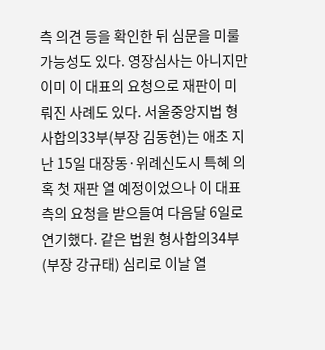측 의견 등을 확인한 뒤 심문을 미룰 가능성도 있다. 영장심사는 아니지만 이미 이 대표의 요청으로 재판이 미뤄진 사례도 있다. 서울중앙지법 형사합의33부(부장 김동현)는 애초 지난 15일 대장동·위례신도시 특혜 의혹 첫 재판 열 예정이었으나 이 대표 측의 요청을 받으들여 다음달 6일로 연기했다. 같은 법원 형사합의34부(부장 강규태) 심리로 이날 열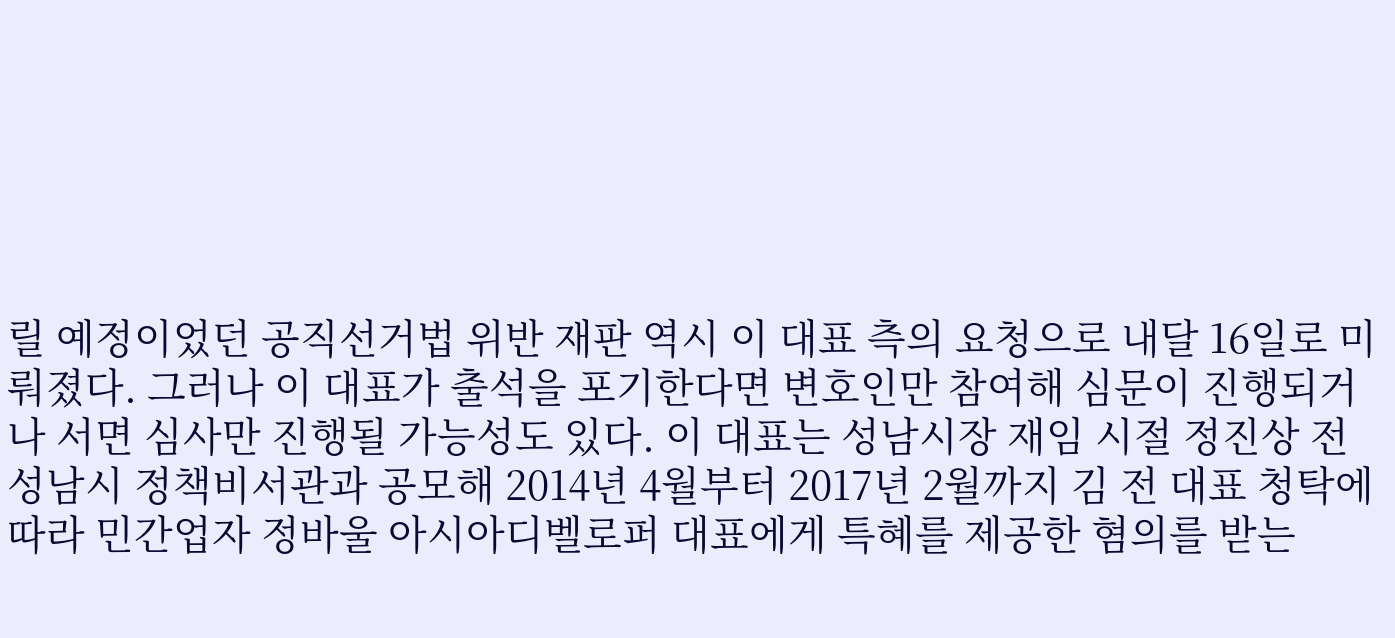릴 예정이었던 공직선거법 위반 재판 역시 이 대표 측의 요청으로 내달 16일로 미뤄졌다. 그러나 이 대표가 출석을 포기한다면 변호인만 참여해 심문이 진행되거나 서면 심사만 진행될 가능성도 있다. 이 대표는 성남시장 재임 시절 정진상 전 성남시 정책비서관과 공모해 2014년 4월부터 2017년 2월까지 김 전 대표 청탁에 따라 민간업자 정바울 아시아디벨로퍼 대표에게 특혜를 제공한 혐의를 받는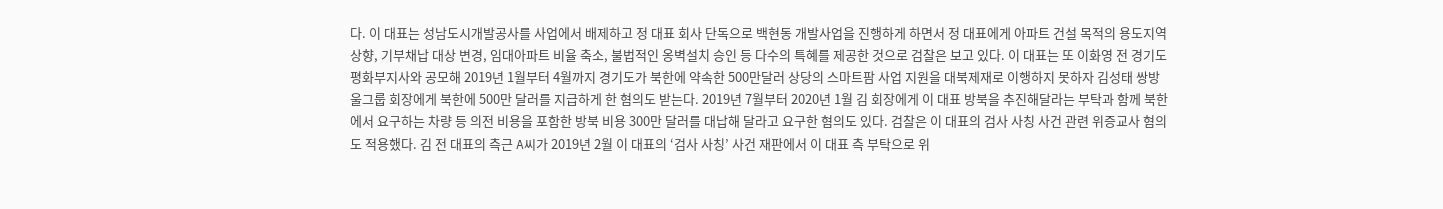다. 이 대표는 성남도시개발공사를 사업에서 배제하고 정 대표 회사 단독으로 백현동 개발사업을 진행하게 하면서 정 대표에게 아파트 건설 목적의 용도지역 상향, 기부채납 대상 변경, 임대아파트 비율 축소, 불법적인 옹벽설치 승인 등 다수의 특혜를 제공한 것으로 검찰은 보고 있다. 이 대표는 또 이화영 전 경기도 평화부지사와 공모해 2019년 1월부터 4월까지 경기도가 북한에 약속한 500만달러 상당의 스마트팜 사업 지원을 대북제재로 이행하지 못하자 김성태 쌍방울그룹 회장에게 북한에 500만 달러를 지급하게 한 혐의도 받는다. 2019년 7월부터 2020년 1월 김 회장에게 이 대표 방북을 추진해달라는 부탁과 함께 북한에서 요구하는 차량 등 의전 비용을 포함한 방북 비용 300만 달러를 대납해 달라고 요구한 혐의도 있다. 검찰은 이 대표의 검사 사칭 사건 관련 위증교사 혐의도 적용했다. 김 전 대표의 측근 A씨가 2019년 2월 이 대표의 ‘검사 사칭’ 사건 재판에서 이 대표 측 부탁으로 위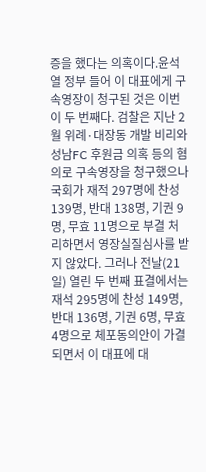증을 했다는 의혹이다.윤석열 정부 들어 이 대표에게 구속영장이 청구된 것은 이번이 두 번째다. 검찰은 지난 2월 위례·대장동 개발 비리와 성남FC 후원금 의혹 등의 혐의로 구속영장을 청구했으나 국회가 재적 297명에 찬성 139명, 반대 138명, 기권 9명, 무효 11명으로 부결 처리하면서 영장실질심사를 받지 않았다. 그러나 전날(21일) 열린 두 번째 표결에서는 재석 295명에 찬성 149명, 반대 136명, 기권 6명, 무효 4명으로 체포동의안이 가결되면서 이 대표에 대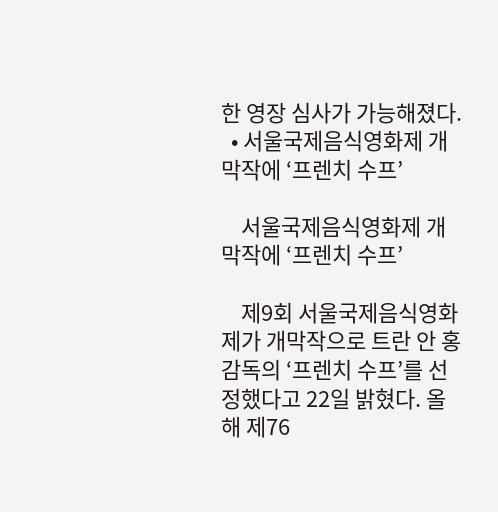한 영장 심사가 가능해졌다.
  • 서울국제음식영화제 개막작에 ‘프렌치 수프’

    서울국제음식영화제 개막작에 ‘프렌치 수프’

    제9회 서울국제음식영화제가 개막작으로 트란 안 홍 감독의 ‘프렌치 수프’를 선정했다고 22일 밝혔다. 올해 제76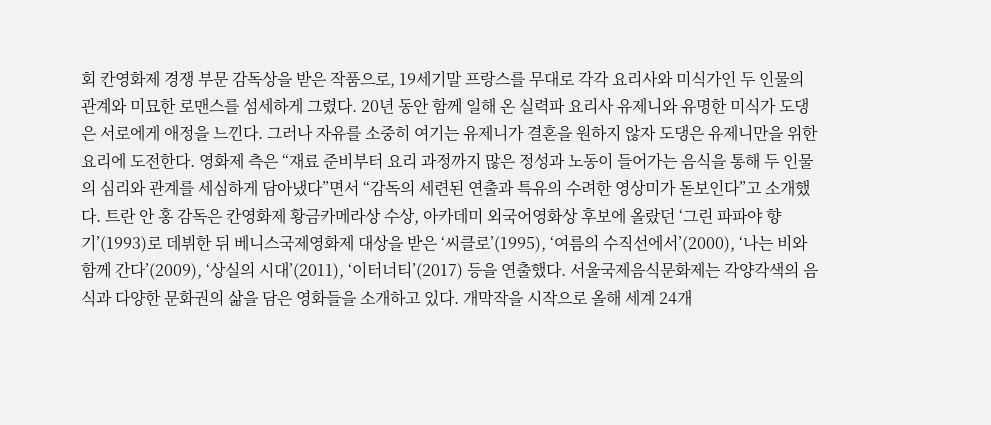회 칸영화제 경쟁 부문 감독상을 받은 작품으로, 19세기말 프랑스를 무대로 각각 요리사와 미식가인 두 인물의 관계와 미묘한 로맨스를 섬세하게 그렸다. 20년 동안 함께 일해 온 실력파 요리사 유제니와 유명한 미식가 도댕은 서로에게 애정을 느낀다. 그러나 자유를 소중히 여기는 유제니가 결혼을 원하지 않자 도댕은 유제니만을 위한 요리에 도전한다. 영화제 측은 “재료 준비부터 요리 과정까지 많은 정성과 노동이 들어가는 음식을 통해 두 인물의 심리와 관계를 세심하게 담아냈다”면서 “감독의 세련된 연출과 특유의 수려한 영상미가 돋보인다”고 소개했다. 트란 안 홍 감독은 칸영화제 황금카메라상 수상, 아카데미 외국어영화상 후보에 올랐던 ‘그린 파파야 향기’(1993)로 데뷔한 뒤 베니스국제영화제 대상을 받은 ‘씨클로’(1995), ‘여름의 수직선에서’(2000), ‘나는 비와 함께 간다’(2009), ‘상실의 시대’(2011), ‘이터너티’(2017) 등을 연출했다. 서울국제음식문화제는 각양각색의 음식과 다양한 문화권의 삶을 담은 영화들을 소개하고 있다. 개막작을 시작으로 올해 세계 24개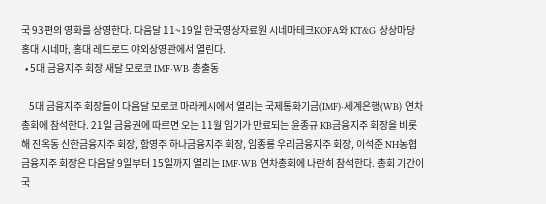국 93편의 영화를 상영한다. 다음달 11~19일 한국영상자료원 시네마테크KOFA와 KT&G 상상마당 홍대 시네마, 홍대 레드로드 야외상영관에서 열린다.
  • 5대 금융지주 회장 새달 모로코 IMF·WB 총출동

    5대 금융지주 회장들이 다음달 모로코 마라케시에서 열리는 국제통화기금(IMF)·세계은행(WB) 연차총회에 참석한다. 21일 금융권에 따르면 오는 11월 임기가 만료되는 윤종규 KB금융지주 회장을 비롯해 진옥동 신한금융지주 회장, 함영주 하나금융지주 회장, 임종룡 우리금융지주 회장, 이석준 NH농협금융지주 회장은 다음달 9일부터 15일까지 열리는 IMF·WB 연차총회에 나란히 참석한다. 총회 기간이 국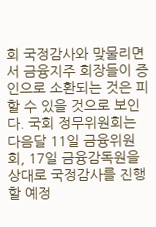회 국정감사와 맞물리면서 금융지주 회장들이 증인으로 소환되는 것은 피할 수 있을 것으로 보인다. 국회 정무위원회는 다음달 11일 금융위원회, 17일 금융감독원을 상대로 국정감사를 진행할 예정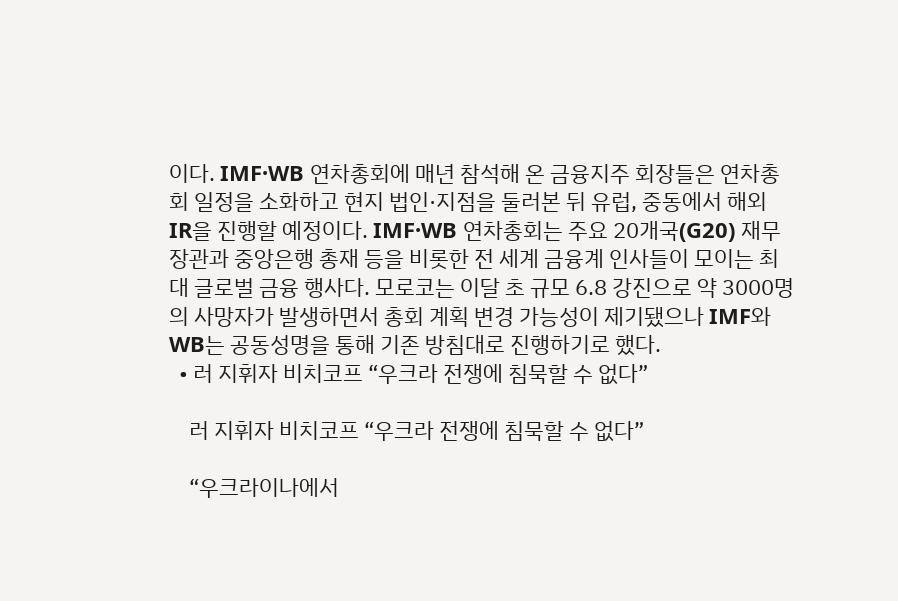이다. IMF·WB 연차총회에 매년 참석해 온 금융지주 회장들은 연차총회 일정을 소화하고 현지 법인·지점을 둘러본 뒤 유럽, 중동에서 해외 IR을 진행할 예정이다. IMF·WB 연차총회는 주요 20개국(G20) 재무장관과 중앙은행 총재 등을 비롯한 전 세계 금융계 인사들이 모이는 최대 글로벌 금융 행사다. 모로코는 이달 초 규모 6.8 강진으로 약 3000명의 사망자가 발생하면서 총회 계획 변경 가능성이 제기됐으나 IMF와 WB는 공동성명을 통해 기존 방침대로 진행하기로 했다.
  • 러 지휘자 비치코프 “우크라 전쟁에 침묵할 수 없다”

    러 지휘자 비치코프 “우크라 전쟁에 침묵할 수 없다”

    “우크라이나에서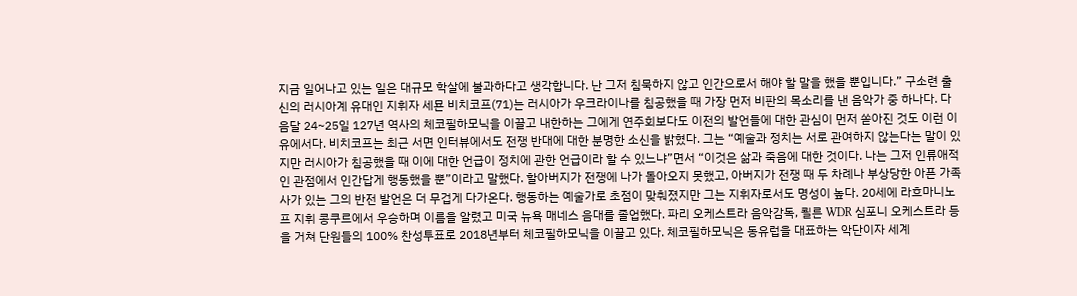지금 일어나고 있는 일은 대규모 학살에 불과하다고 생각합니다. 난 그저 침묵하지 않고 인간으로서 해야 할 말을 했을 뿐입니다.” 구소련 출신의 러시아계 유대인 지휘자 세묜 비치코프(71)는 러시아가 우크라이나를 침공했을 때 가장 먼저 비판의 목소리를 낸 음악가 중 하나다. 다음달 24~25일 127년 역사의 체코필하모닉을 이끌고 내한하는 그에게 연주회보다도 이전의 발언들에 대한 관심이 먼저 쏟아진 것도 이런 이유에서다. 비치코프는 최근 서면 인터뷰에서도 전쟁 반대에 대한 분명한 소신을 밝혔다. 그는 “예술과 정치는 서로 관여하지 않는다는 말이 있지만 러시아가 침공했을 때 이에 대한 언급이 정치에 관한 언급이라 할 수 있느냐”면서 “이것은 삶과 죽음에 대한 것이다. 나는 그저 인류애적인 관점에서 인간답게 행동했을 뿐”이라고 말했다. 할아버지가 전쟁에 나가 돌아오지 못했고, 아버지가 전쟁 때 두 차례나 부상당한 아픈 가족사가 있는 그의 반전 발언은 더 무겁게 다가온다. 행동하는 예술가로 초점이 맞춰졌지만 그는 지휘자로서도 명성이 높다. 20세에 라흐마니노프 지휘 콩쿠르에서 우승하며 이름을 알렸고 미국 뉴욕 매네스 음대를 졸업했다. 파리 오케스트라 음악감독, 쾰른 WDR 심포니 오케스트라 등을 거쳐 단원들의 100% 찬성투표로 2018년부터 체코필하모닉을 이끌고 있다. 체코필하모닉은 동유럽을 대표하는 악단이자 세계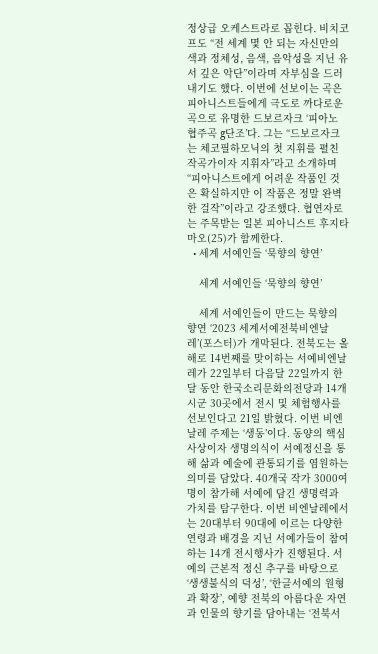정상급 오케스트라로 꼽힌다. 비치코프도 “전 세계 몇 안 되는 자신만의 색과 정체성, 음색, 음악성을 지닌 유서 깊은 악단”이라며 자부심을 드러내기도 했다. 이번에 선보이는 곡은 피아니스트들에게 극도로 까다로운 곡으로 유명한 드보르자크 ‘피아노 협주곡 g단조’다. 그는 “드보르자크는 체코필하모닉의 첫 지휘를 펼친 작곡가이자 지휘자”라고 소개하며 “피아니스트에게 어려운 작품인 것은 확실하지만 이 작품은 정말 완벽한 걸작”이라고 강조했다. 협연자로는 주목받는 일본 피아니스트 후지타 마오(25)가 함께한다.
  • 세계 서예인들 ‘묵향의 향연’

    세계 서예인들 ‘묵향의 향연’

    세계 서예인들이 만드는 묵향의 향연 ‘2023 세계서예전북비엔날레’(포스터)가 개막된다. 전북도는 올해로 14번째를 맞이하는 서예비엔날레가 22일부터 다음달 22일까지 한달 동안 한국소리문화의전당과 14개 시군 30곳에서 전시 및 체험행사를 선보인다고 21일 밝혔다. 이번 비엔날레 주제는 ‘생동’이다. 동양의 핵심 사상이자 생명의식이 서예정신을 통해 삶과 예술에 관통되기를 염원하는 의미를 담았다. 40개국 작가 3000여명이 참가해 서예에 담긴 생명력과 가치를 탐구한다. 이번 비엔날레에서는 20대부터 90대에 이르는 다양한 연령과 배경을 지닌 서예가들이 참여하는 14개 전시행사가 진행된다. 서예의 근본적 정신 추구를 바탕으로 ‘생생불식의 덕성’, ‘한글서예의 원형과 확장’, 예향 전북의 아름다운 자연과 인물의 향기를 담아내는 ‘전북서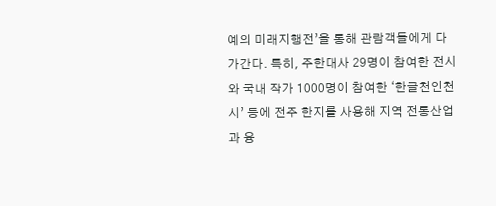예의 미래지행전’을 통해 관람객들에게 다가간다. 특히, 주한대사 29명이 참여한 전시와 국내 작가 1000명이 참여한 ‘한글천인천시’ 등에 전주 한지를 사용해 지역 전통산업과 융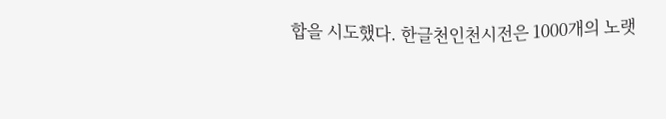합을 시도했다. 한글천인천시전은 1000개의 노랫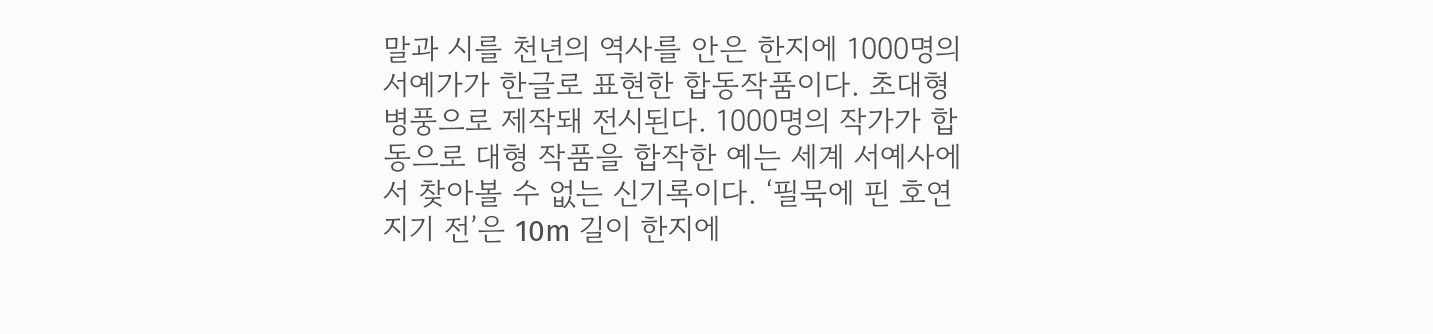말과 시를 천년의 역사를 안은 한지에 1000명의 서예가가 한글로 표현한 합동작품이다. 초대형 병풍으로 제작돼 전시된다. 1000명의 작가가 합동으로 대형 작품을 합작한 예는 세계 서예사에서 찾아볼 수 없는 신기록이다. ‘필묵에 핀 호연지기 전’은 10m 길이 한지에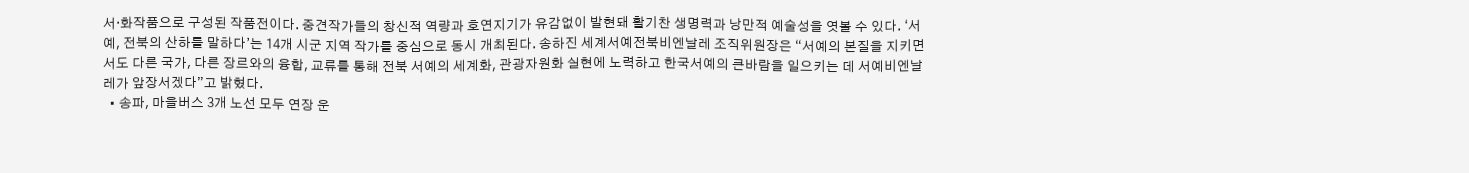서·화작품으로 구성된 작품전이다. 중견작가들의 창신적 역량과 호연지기가 유감없이 발현돼 활기찬 생명력과 낭만적 예술성을 엿볼 수 있다. ‘서예, 전북의 산하를 말하다’는 14개 시군 지역 작가를 중심으로 동시 개최된다. 송하진 세계서예전북비엔날레 조직위원장은 “서예의 본질을 지키면서도 다른 국가, 다른 장르와의 융합, 교류를 통해 전북 서예의 세계화, 관광자원화 실현에 노력하고 한국서예의 큰바람을 일으키는 데 서예비엔날레가 앞장서겠다”고 밝혔다.
  • 송파, 마을버스 3개 노선 모두 연장 운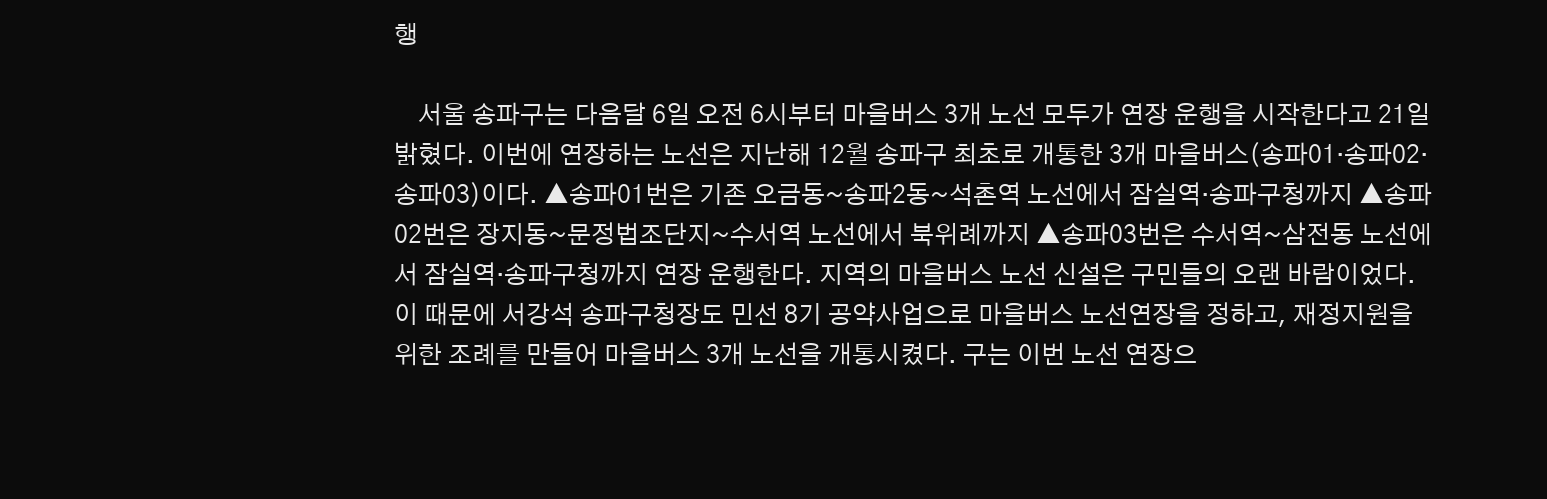행

    서울 송파구는 다음달 6일 오전 6시부터 마을버스 3개 노선 모두가 연장 운행을 시작한다고 21일 밝혔다. 이번에 연장하는 노선은 지난해 12월 송파구 최초로 개통한 3개 마을버스(송파01·송파02·송파03)이다. ▲송파01번은 기존 오금동~송파2동~석촌역 노선에서 잠실역·송파구청까지 ▲송파02번은 장지동~문정법조단지~수서역 노선에서 북위례까지 ▲송파03번은 수서역~삼전동 노선에서 잠실역·송파구청까지 연장 운행한다. 지역의 마을버스 노선 신설은 구민들의 오랜 바람이었다. 이 때문에 서강석 송파구청장도 민선 8기 공약사업으로 마을버스 노선연장을 정하고, 재정지원을 위한 조례를 만들어 마을버스 3개 노선을 개통시켰다. 구는 이번 노선 연장으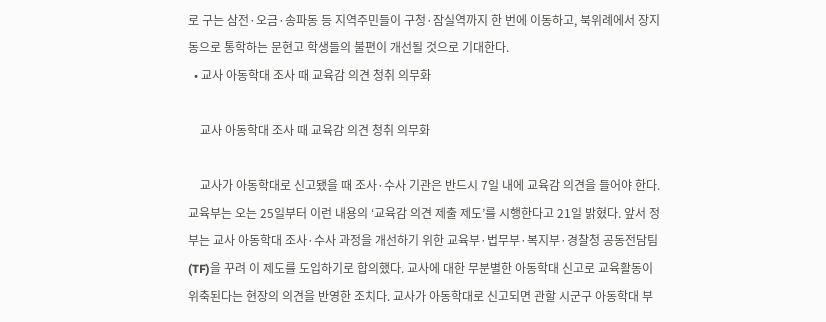로 구는 삼전·오금·송파동 등 지역주민들이 구청·잠실역까지 한 번에 이동하고, 북위례에서 장지동으로 통학하는 문현고 학생들의 불편이 개선될 것으로 기대한다.
  • 교사 아동학대 조사 때 교육감 의견 청취 의무화

    교사 아동학대 조사 때 교육감 의견 청취 의무화

    교사가 아동학대로 신고됐을 때 조사·수사 기관은 반드시 7일 내에 교육감 의견을 들어야 한다. 교육부는 오는 25일부터 이런 내용의 ‘교육감 의견 제출 제도’를 시행한다고 21일 밝혔다. 앞서 정부는 교사 아동학대 조사·수사 과정을 개선하기 위한 교육부·법무부·복지부·경찰청 공동전담팀(TF)을 꾸려 이 제도를 도입하기로 합의했다. 교사에 대한 무분별한 아동학대 신고로 교육활동이 위축된다는 현장의 의견을 반영한 조치다. 교사가 아동학대로 신고되면 관할 시군구 아동학대 부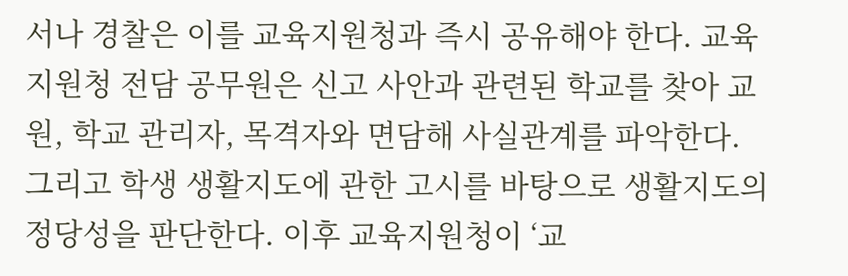서나 경찰은 이를 교육지원청과 즉시 공유해야 한다. 교육지원청 전담 공무원은 신고 사안과 관련된 학교를 찾아 교원, 학교 관리자, 목격자와 면담해 사실관계를 파악한다. 그리고 학생 생활지도에 관한 고시를 바탕으로 생활지도의 정당성을 판단한다. 이후 교육지원청이 ‘교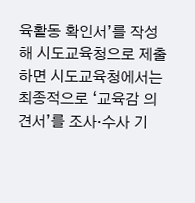육활동 확인서’를 작성해 시도교육청으로 제출하면 시도교육청에서는 최종적으로 ‘교육감 의견서’를 조사·수사 기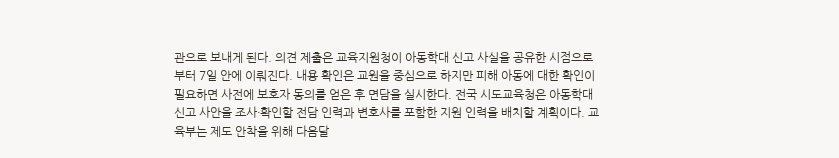관으로 보내게 된다. 의견 제출은 교육지원청이 아동학대 신고 사실을 공유한 시점으로부터 7일 안에 이뤄진다. 내용 확인은 교원을 중심으로 하지만 피해 아동에 대한 확인이 필요하면 사전에 보호자 동의를 얻은 후 면담을 실시한다. 전국 시도교육청은 아동학대 신고 사안을 조사·확인할 전담 인력과 변호사를 포함한 지원 인력을 배치할 계획이다. 교육부는 제도 안착을 위해 다음달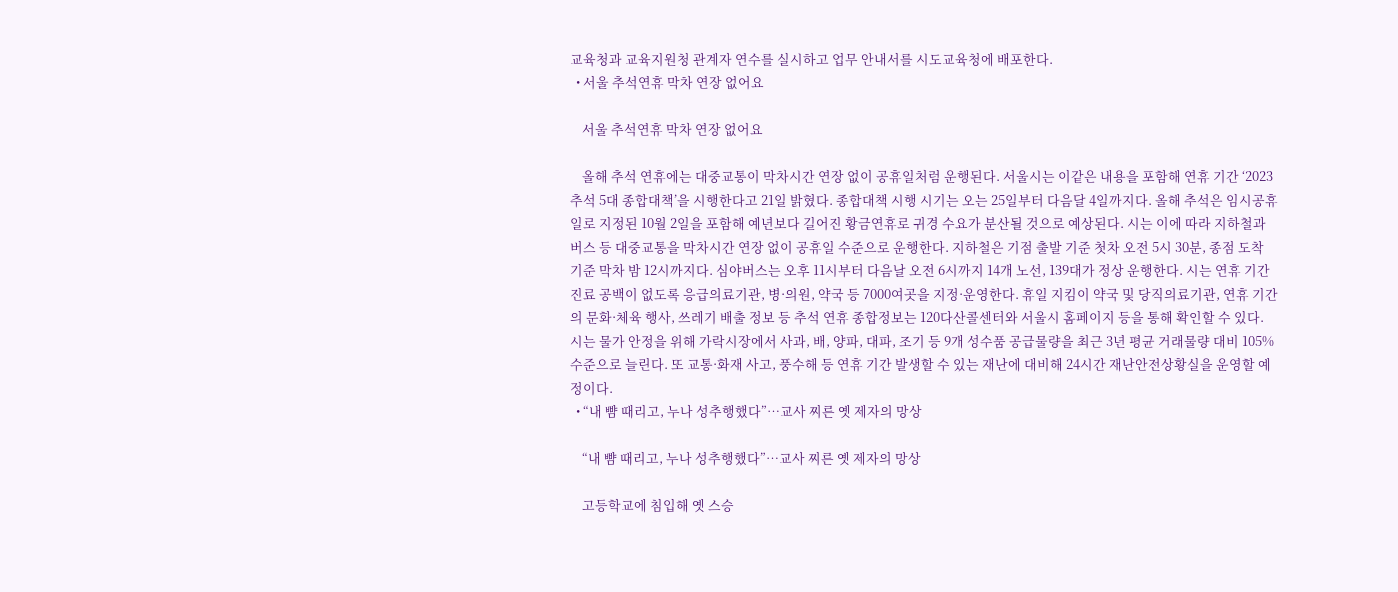교육청과 교육지원청 관계자 연수를 실시하고 업무 안내서를 시도교육청에 배포한다.
  • 서울 추석연휴 막차 연장 없어요

    서울 추석연휴 막차 연장 없어요

    올해 추석 연휴에는 대중교통이 막차시간 연장 없이 공휴일처럼 운행된다. 서울시는 이같은 내용을 포함해 연휴 기간 ‘2023 추석 5대 종합대책’을 시행한다고 21일 밝혔다. 종합대책 시행 시기는 오는 25일부터 다음달 4일까지다. 올해 추석은 임시공휴일로 지정된 10월 2일을 포함해 예년보다 길어진 황금연휴로 귀경 수요가 분산될 것으로 예상된다. 시는 이에 따라 지하철과 버스 등 대중교통을 막차시간 연장 없이 공휴일 수준으로 운행한다. 지하철은 기점 출발 기준 첫차 오전 5시 30분, 종점 도착 기준 막차 밤 12시까지다. 심야버스는 오후 11시부터 다음날 오전 6시까지 14개 노선, 139대가 정상 운행한다. 시는 연휴 기간 진료 공백이 없도록 응급의료기관, 병·의원, 약국 등 7000여곳을 지정·운영한다. 휴일 지킴이 약국 및 당직의료기관, 연휴 기간의 문화·체육 행사, 쓰레기 배출 정보 등 추석 연휴 종합정보는 120다산콜센터와 서울시 홈페이지 등을 통해 확인할 수 있다. 시는 물가 안정을 위해 가락시장에서 사과, 배, 양파, 대파, 조기 등 9개 성수품 공급물량을 최근 3년 평균 거래물량 대비 105% 수준으로 늘린다. 또 교통·화재 사고, 풍수해 등 연휴 기간 발생할 수 있는 재난에 대비해 24시간 재난안전상황실을 운영할 예정이다.
  • “내 뺨 때리고, 누나 성추행했다”…교사 찌른 옛 제자의 망상

    “내 뺨 때리고, 누나 성추행했다”…교사 찌른 옛 제자의 망상

    고등학교에 침입해 옛 스승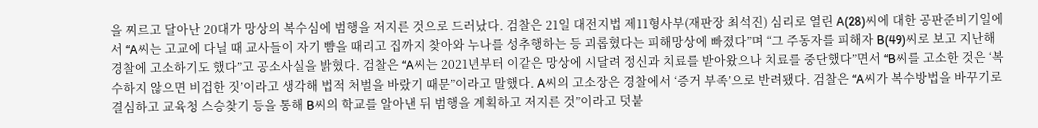을 찌르고 달아난 20대가 망상의 복수심에 범행을 저지른 것으로 드러났다. 검찰은 21일 대전지법 제11형사부(재판장 최석진) 심리로 열린 A(28)씨에 대한 공판준비기일에서 “A씨는 고교에 다닐 때 교사들이 자기 뺨을 때리고 집까지 찾아와 누나를 성추행하는 등 괴롭혔다는 피해망상에 빠졌다”며 “그 주동자를 피해자 B(49)씨로 보고 지난해 경찰에 고소하기도 했다”고 공소사실을 밝혔다. 검찰은 “A씨는 2021년부터 이같은 망상에 시달려 정신과 치료를 받아왔으나 치료를 중단했다”면서 “B씨를 고소한 것은 ‘복수하지 않으면 비겁한 짓’이라고 생각해 법적 처벌을 바랐기 때문”이라고 말했다. A씨의 고소장은 경찰에서 ‘증거 부족’으로 반려됐다. 검찰은 “A씨가 복수방법을 바꾸기로 결심하고 교육청 스승찾기 등을 통해 B씨의 학교를 알아낸 뒤 범행을 계획하고 저지른 것”이라고 덧붙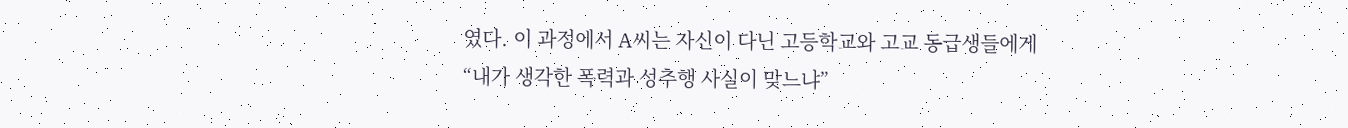였다. 이 과정에서 A씨는 자신이 다닌 고등학교와 고교 동급생들에게 “내가 생각한 폭력과 성추행 사실이 맞느냐”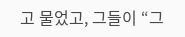고 물었고, 그들이 “그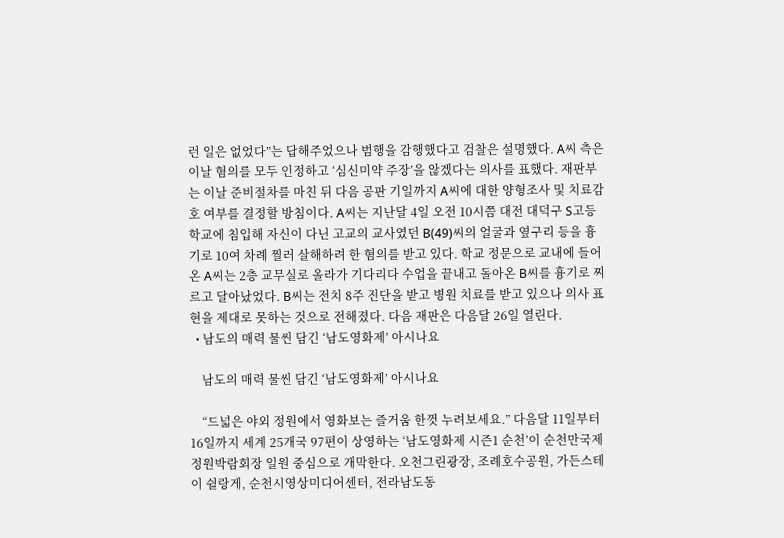런 일은 없었다”는 답해주었으나 범행을 감행했다고 검찰은 설명했다. A씨 측은 이날 혐의를 모두 인정하고 ‘심신미약 주장’을 않겠다는 의사를 표했다. 재판부는 이날 준비절차를 마친 뒤 다음 공판 기일까지 A씨에 대한 양형조사 및 치료감호 여부를 결정할 방침이다. A씨는 지난달 4일 오전 10시쯤 대전 대덕구 S고등학교에 침입해 자신이 다닌 고교의 교사였던 B(49)씨의 얼굴과 옆구리 등을 흉기로 10여 차례 찔러 살해하려 한 혐의를 받고 있다. 학교 정문으로 교내에 들어온 A씨는 2층 교무실로 올라가 기다리다 수업을 끝내고 돌아온 B씨를 흉기로 찌르고 달아났었다. B씨는 전치 8주 진단을 받고 병원 치료를 받고 있으나 의사 표현을 제대로 못하는 것으로 전해졌다. 다음 재판은 다음달 26일 열린다.
  • 남도의 매력 물씬 담긴 ‘남도영화제’ 아시나요

    남도의 매력 물씬 담긴 ‘남도영화제’ 아시나요

    “드넓은 야외 정원에서 영화보는 즐거움 한껏 누려보세요.” 다음달 11일부터 16일까지 세계 25개국 97편이 상영하는 ‘남도영화제 시즌1 순천’이 순천만국제정원박람회장 일원 중심으로 개막한다. 오천그린광장, 조례호수공원, 가든스테이 쉴랑게, 순천시영상미디어센터, 전라남도동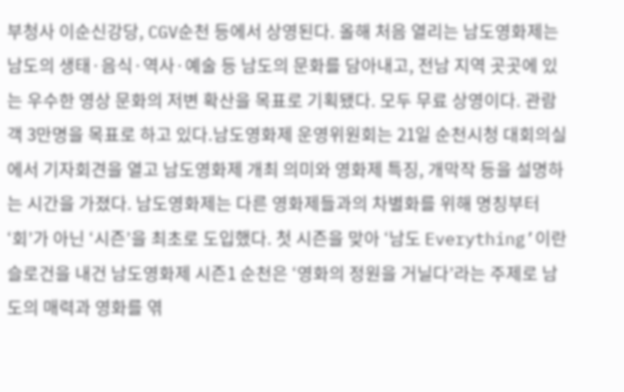부청사 이순신강당, CGV순천 등에서 상영된다. 올해 처음 열리는 남도영화제는 남도의 생태·음식·역사·예술 등 남도의 문화를 담아내고, 전남 지역 곳곳에 있는 우수한 영상 문화의 저변 확산을 목표로 기획됐다. 모두 무료 상영이다. 관람객 3만명을 목표로 하고 있다.남도영화제 운영위원회는 21일 순천시청 대회의실에서 기자회견을 열고 남도영화제 개최 의미와 영화제 특징, 개막작 등을 설명하는 시간을 가졌다. 남도영화제는 다른 영화제들과의 차별화를 위해 명칭부터 ‘회’가 아닌 ‘시즌’을 최초로 도입했다. 첫 시즌을 맞아 ‘남도 Everything’이란 슬로건을 내건 남도영화제 시즌1 순천은 ‘영화의 정원을 거닐다’라는 주제로 남도의 매력과 영화를 엮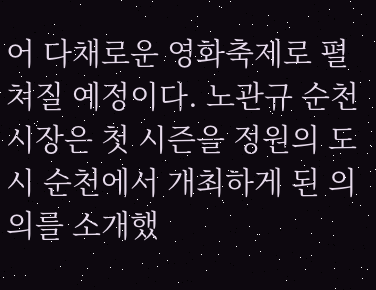어 다채로운 영화축제로 펼쳐질 예정이다. 노관규 순천시장은 첫 시즌을 정원의 도시 순천에서 개최하게 된 의의를 소개했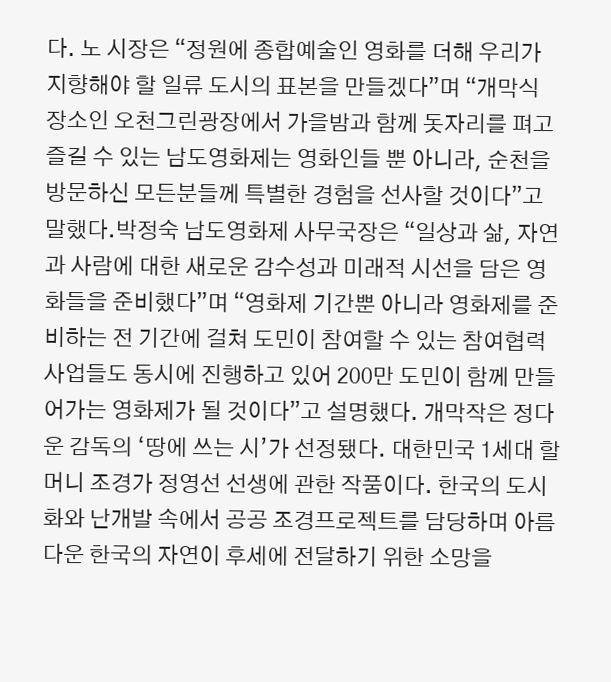다. 노 시장은 “정원에 종합예술인 영화를 더해 우리가 지향해야 할 일류 도시의 표본을 만들겠다”며 “개막식 장소인 오천그린광장에서 가을밤과 함께 돗자리를 펴고 즐길 수 있는 남도영화제는 영화인들 뿐 아니라, 순천을 방문하신 모든분들께 특별한 경험을 선사할 것이다”고 말했다.박정숙 남도영화제 사무국장은 “일상과 삶, 자연과 사람에 대한 새로운 감수성과 미래적 시선을 담은 영화들을 준비했다”며 “영화제 기간뿐 아니라 영화제를 준비하는 전 기간에 걸쳐 도민이 참여할 수 있는 참여협력사업들도 동시에 진행하고 있어 200만 도민이 함께 만들어가는 영화제가 될 것이다”고 설명했다. 개막작은 정다운 감독의 ‘땅에 쓰는 시’가 선정됐다. 대한민국 1세대 할머니 조경가 정영선 선생에 관한 작품이다. 한국의 도시화와 난개발 속에서 공공 조경프로젝트를 담당하며 아름다운 한국의 자연이 후세에 전달하기 위한 소망을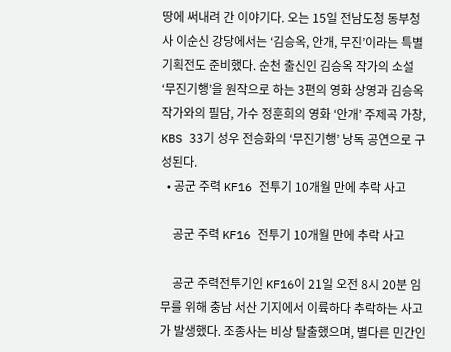땅에 써내려 간 이야기다. 오는 15일 전남도청 동부청사 이순신 강당에서는 ‘김승옥, 안개, 무진’이라는 특별기획전도 준비했다. 순천 출신인 김승옥 작가의 소설 ‘무진기행’을 원작으로 하는 3편의 영화 상영과 김승옥 작가와의 필담, 가수 정훈희의 영화 ‘안개’ 주제곡 가창, KBS 33기 성우 전승화의 ‘무진기행’ 낭독 공연으로 구성된다.
  • 공군 주력 KF16 전투기 10개월 만에 추락 사고

    공군 주력 KF16 전투기 10개월 만에 추락 사고

    공군 주력전투기인 KF16이 21일 오전 8시 20분 임무를 위해 충남 서산 기지에서 이륙하다 추락하는 사고가 발생했다. 조종사는 비상 탈출했으며, 별다른 민간인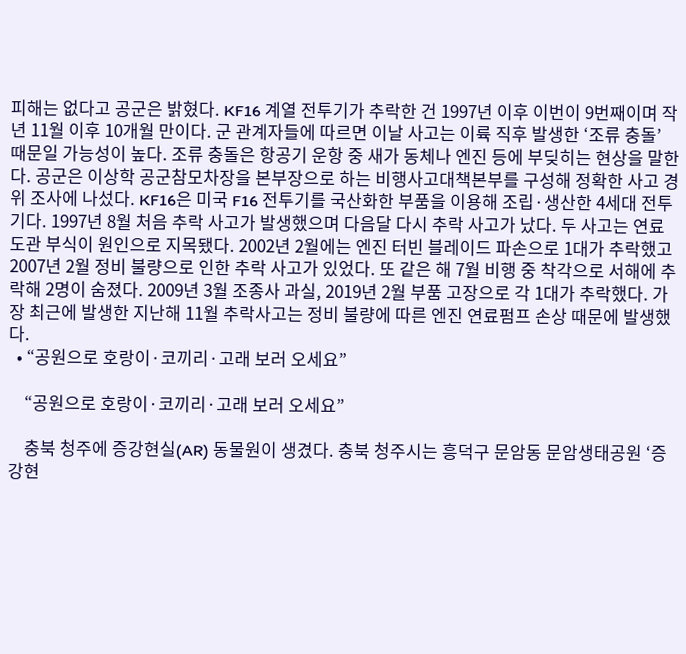피해는 없다고 공군은 밝혔다. KF16 계열 전투기가 추락한 건 1997년 이후 이번이 9번째이며 작년 11월 이후 10개월 만이다. 군 관계자들에 따르면 이날 사고는 이륙 직후 발생한 ‘조류 충돌’ 때문일 가능성이 높다. 조류 충돌은 항공기 운항 중 새가 동체나 엔진 등에 부딪히는 현상을 말한다. 공군은 이상학 공군참모차장을 본부장으로 하는 비행사고대책본부를 구성해 정확한 사고 경위 조사에 나섰다. KF16은 미국 F16 전투기를 국산화한 부품을 이용해 조립·생산한 4세대 전투기다. 1997년 8월 처음 추락 사고가 발생했으며 다음달 다시 추락 사고가 났다. 두 사고는 연료 도관 부식이 원인으로 지목됐다. 2002년 2월에는 엔진 터빈 블레이드 파손으로 1대가 추락했고 2007년 2월 정비 불량으로 인한 추락 사고가 있었다. 또 같은 해 7월 비행 중 착각으로 서해에 추락해 2명이 숨졌다. 2009년 3월 조종사 과실, 2019년 2월 부품 고장으로 각 1대가 추락했다. 가장 최근에 발생한 지난해 11월 추락사고는 정비 불량에 따른 엔진 연료펌프 손상 때문에 발생했다.
  • “공원으로 호랑이·코끼리·고래 보러 오세요”

    “공원으로 호랑이·코끼리·고래 보러 오세요”

    충북 청주에 증강현실(AR) 동물원이 생겼다. 충북 청주시는 흥덕구 문암동 문암생태공원 ‘증강현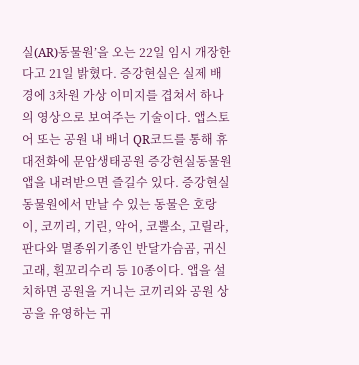실(AR)동물원’을 오는 22일 임시 개장한다고 21일 밝혔다. 증강현실은 실제 배경에 3차원 가상 이미지를 겹쳐서 하나의 영상으로 보여주는 기술이다. 앱스토어 또는 공원 내 배너 QR코드를 통해 휴대전화에 문암생태공원 증강현실동물원 앱을 내려받으면 즐길수 있다. 증강현실동물원에서 만날 수 있는 동물은 호랑이, 코끼리, 기린, 악어, 코뿔소, 고릴라, 판다와 멸종위기종인 반달가슴곰, 귀신고래, 흰꼬리수리 등 10종이다. 앱을 설치하면 공원을 거니는 코끼리와 공원 상공을 유영하는 귀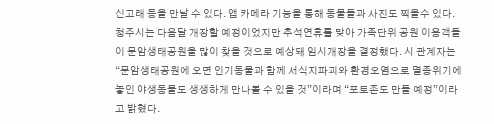신고래 등을 만날 수 있다. 앱 카메라 기능을 통해 동물들과 사진도 찍을수 있다. 청주시는 다음달 개장할 예정이었지만 추석연휴를 맞아 가족단위 공원 이용객들이 문암생태공원을 많이 찾을 것으로 예상돼 임시개장을 결정했다. 시 관계자는 “문암생태공원에 오면 인기동물과 함께 서식지파괴와 환경오염으로 멸종위기에 놓인 야생동물도 생생하게 만나볼 수 있을 것”이라며 “포토존도 만들 예정”이라고 밝혔다.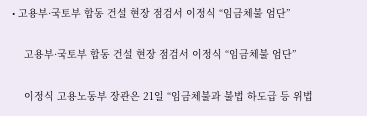• 고용부·국토부 합동 건설 현장 점검서 이정식 “임금체불 엄단”

    고용부·국토부 합동 건설 현장 점검서 이정식 “임금체불 엄단”

    이정식 고용노동부 장관은 21일 “임금체불과 불법 하도급 등 위법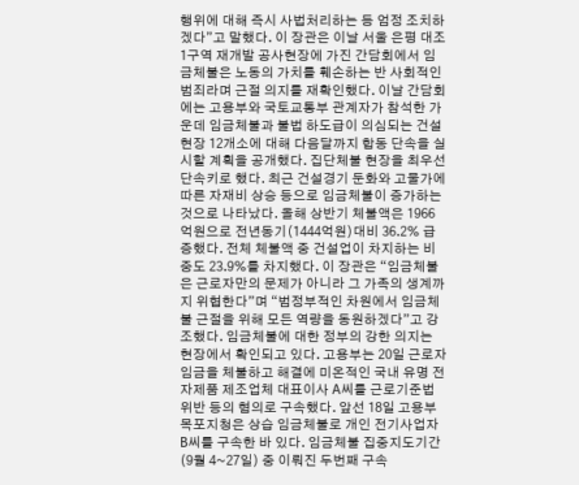행위에 대해 즉시 사법처리하는 등 엄정 조치하겠다”고 말했다. 이 장관은 이날 서울 은평 대조1구역 재개발 공사현장에 가진 간담회에서 임금체불은 노동의 가치를 훼손하는 반 사회적인 범죄라며 근절 의지를 재확인했다. 이날 간담회에는 고용부와 국토교통부 관계자가 참석한 가운데 임금체불과 불법 하도급이 의심되는 건설현장 12개소에 대해 다음달까지 합동 단속을 실시할 계획을 공개했다. 집단체불 현장을 최우선 단속키로 했다. 최근 건설경기 둔화와 고물가에 따른 자재비 상승 등으로 임금체불이 증가하는 것으로 나타났다. 올해 상반기 체불액은 1966억원으로 전년동기(1444억원)대비 36.2% 급증했다. 전체 체불액 중 건설업이 차지하는 비중도 23.9%를 차지했다. 이 장관은 “임금체불은 근로자만의 문제가 아니라 그 가족의 생계까지 위협한다”며 “범정부적인 차원에서 임금체불 근절을 위해 모든 역량을 동원하겠다”고 강조했다. 임금체불에 대한 정부의 강한 의지는 현장에서 확인되고 있다. 고용부는 20일 근로자 임금을 체불하고 해결에 미온적인 국내 유명 전자제품 제조업체 대표이사 A씨를 근로기준법 위반 등의 혐의로 구속했다. 앞선 18일 고용부 목포지청은 상습 임금체불로 개인 전기사업자 B씨를 구속한 바 있다. 임금체불 집중지도기간(9월 4~27일) 중 이뤄진 두번째 구속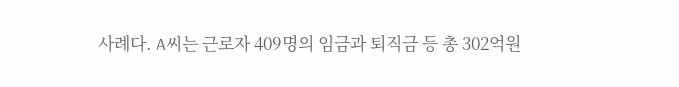사례다. A씨는 근로자 409명의 임금과 퇴직금 등 총 302억원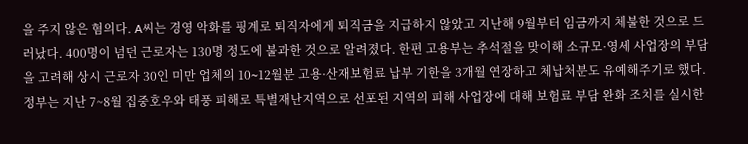을 주지 않은 혐의다. A씨는 경영 악화를 핑계로 퇴직자에게 퇴직금을 지급하지 않았고 지난해 9월부터 임금까지 체불한 것으로 드러났다. 400명이 넘던 근로자는 130명 정도에 불과한 것으로 알려졌다. 한편 고용부는 추석절을 맞이해 소규모·영세 사업장의 부담을 고려해 상시 근로자 30인 미만 업체의 10∼12월분 고용·산재보험료 납부 기한을 3개월 연장하고 체납처분도 유예해주기로 했다. 정부는 지난 7~8월 집중호우와 태풍 피해로 특별재난지역으로 선포된 지역의 피해 사업장에 대해 보험료 부담 완화 조치를 실시한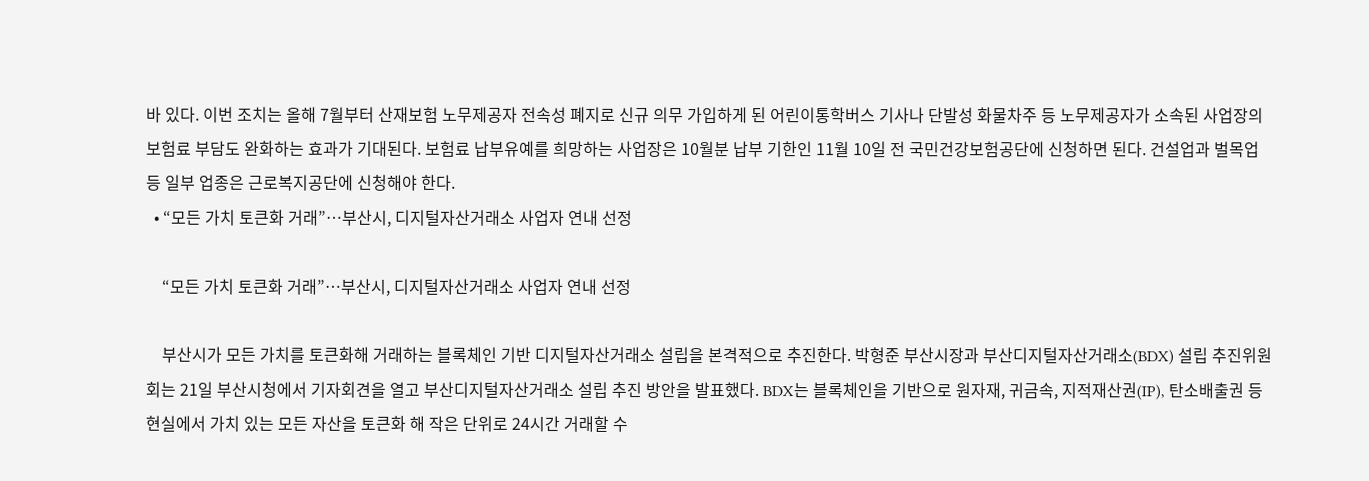바 있다. 이번 조치는 올해 7월부터 산재보험 노무제공자 전속성 폐지로 신규 의무 가입하게 된 어린이통학버스 기사나 단발성 화물차주 등 노무제공자가 소속된 사업장의 보험료 부담도 완화하는 효과가 기대된다. 보험료 납부유예를 희망하는 사업장은 10월분 납부 기한인 11월 10일 전 국민건강보험공단에 신청하면 된다. 건설업과 벌목업 등 일부 업종은 근로복지공단에 신청해야 한다.
  • “모든 가치 토큰화 거래”…부산시, 디지털자산거래소 사업자 연내 선정

    “모든 가치 토큰화 거래”…부산시, 디지털자산거래소 사업자 연내 선정

    부산시가 모든 가치를 토큰화해 거래하는 블록체인 기반 디지털자산거래소 설립을 본격적으로 추진한다. 박형준 부산시장과 부산디지털자산거래소(BDX) 설립 추진위원회는 21일 부산시청에서 기자회견을 열고 부산디지털자산거래소 설립 추진 방안을 발표했다. BDX는 블록체인을 기반으로 원자재, 귀금속, 지적재산권(IP), 탄소배출권 등 현실에서 가치 있는 모든 자산을 토큰화 해 작은 단위로 24시간 거래할 수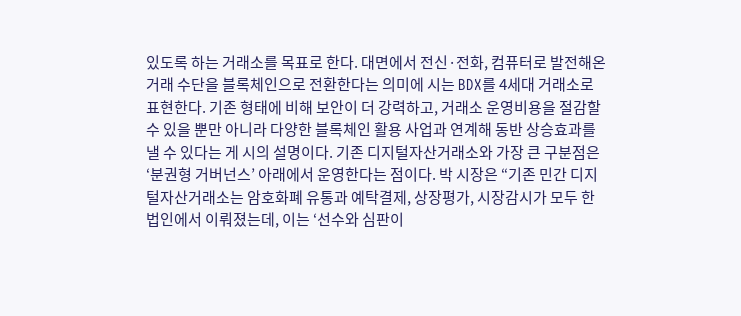있도록 하는 거래소를 목표로 한다. 대면에서 전신·전화, 컴퓨터로 발전해온 거래 수단을 블록체인으로 전환한다는 의미에 시는 BDX를 4세대 거래소로 표현한다. 기존 형태에 비해 보안이 더 강력하고, 거래소 운영비용을 절감할 수 있을 뿐만 아니라 다양한 블록체인 활용 사업과 연계해 동반 상승효과를 낼 수 있다는 게 시의 설명이다. 기존 디지털자산거래소와 가장 큰 구분점은 ‘분권형 거버넌스’ 아래에서 운영한다는 점이다. 박 시장은 “기존 민간 디지털자산거래소는 암호화폐 유통과 예탁결제, 상장평가, 시장감시가 모두 한 법인에서 이뤄졌는데, 이는 ‘선수와 심판이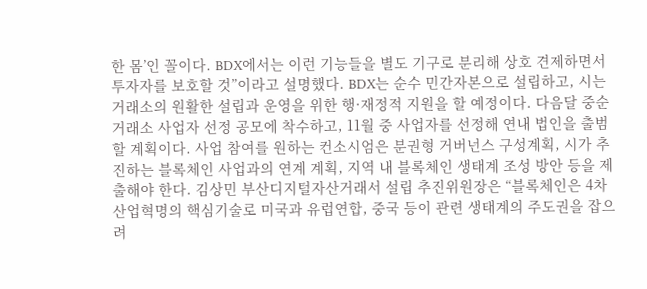한 몸’인 꼴이다. BDX에서는 이런 기능들을 별도 기구로 분리해 상호 견제하면서 투자자를 보호할 것”이라고 설명했다. BDX는 순수 민간자본으로 설립하고, 시는 거래소의 원활한 설립과 운영을 위한 행·재정적 지원을 할 예정이다. 다음달 중순 거래소 사업자 선정 공모에 착수하고, 11월 중 사업자를 선정해 연내 법인을 출범할 계획이다. 사업 참여를 원하는 컨소시엄은 분권형 거버넌스 구성계획, 시가 추진하는 블록체인 사업과의 연계 계획, 지역 내 블록체인 생태계 조성 방안 등을 제출해야 한다. 김상민 부산디지털자산거래서 설립 추진위원장은 “블록체인은 4차 산업혁명의 핵심기술로 미국과 유럽연합, 중국 등이 관련 생태계의 주도권을 잡으려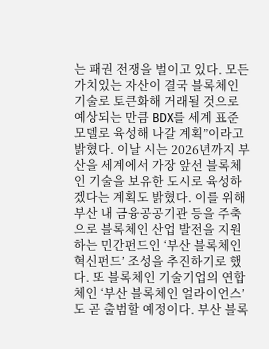는 패권 전쟁을 벌이고 있다. 모든 가치있는 자산이 결국 블록체인 기술로 토큰화해 거래될 것으로 예상되는 만큼 BDX를 세계 표준 모델로 육성해 나갈 계획”이라고 밝혔다. 이날 시는 2026년까지 부산을 세계에서 가장 앞선 블록체인 기술을 보유한 도시로 육성하겠다는 계획도 밝혔다. 이를 위해 부산 내 금융공공기관 등을 주축으로 블록체인 산업 발전을 지원하는 민간펀드인 ‘부산 블록체인 혁신펀드’ 조성을 추진하기로 했다. 또 블록체인 기술기업의 연합체인 ‘부산 블록체인 얼라이언스’도 곧 출범할 예정이다. 부산 블록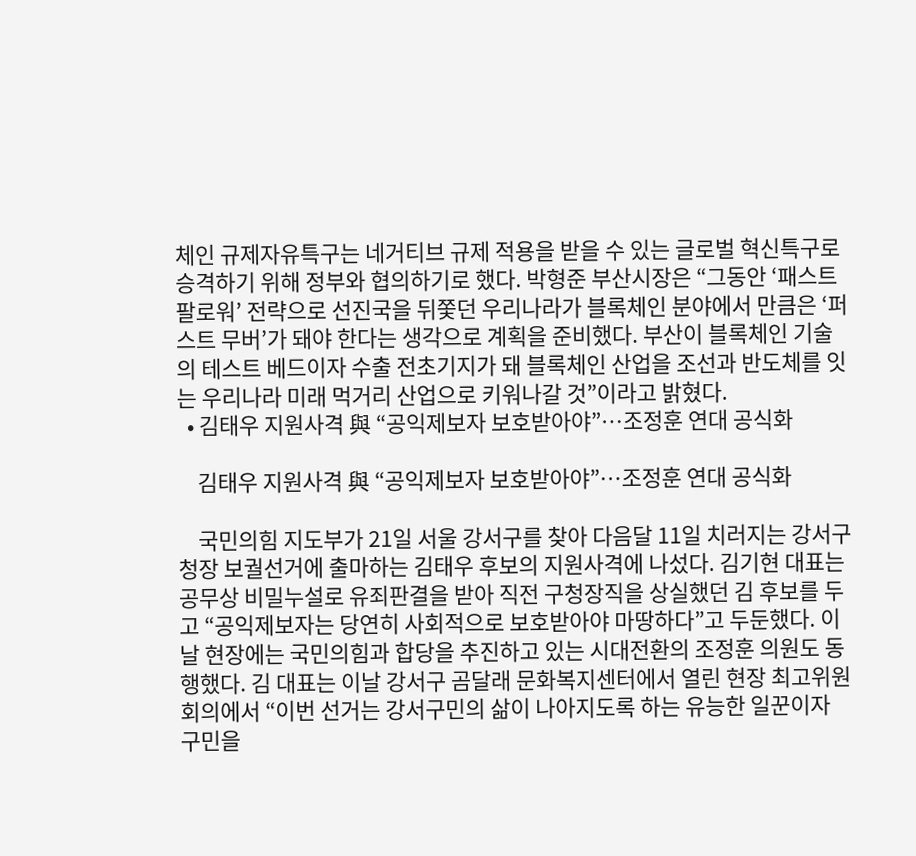체인 규제자유특구는 네거티브 규제 적용을 받을 수 있는 글로벌 혁신특구로 승격하기 위해 정부와 협의하기로 했다. 박형준 부산시장은 “그동안 ‘패스트 팔로워’ 전략으로 선진국을 뒤쫓던 우리나라가 블록체인 분야에서 만큼은 ‘퍼스트 무버’가 돼야 한다는 생각으로 계획을 준비했다. 부산이 블록체인 기술의 테스트 베드이자 수출 전초기지가 돼 블록체인 산업을 조선과 반도체를 잇는 우리나라 미래 먹거리 산업으로 키워나갈 것”이라고 밝혔다.
  • 김태우 지원사격 與 “공익제보자 보호받아야”…조정훈 연대 공식화

    김태우 지원사격 與 “공익제보자 보호받아야”…조정훈 연대 공식화

    국민의힘 지도부가 21일 서울 강서구를 찾아 다음달 11일 치러지는 강서구청장 보궐선거에 출마하는 김태우 후보의 지원사격에 나섰다. 김기현 대표는 공무상 비밀누설로 유죄판결을 받아 직전 구청장직을 상실했던 김 후보를 두고 “공익제보자는 당연히 사회적으로 보호받아야 마땅하다”고 두둔했다. 이날 현장에는 국민의힘과 합당을 추진하고 있는 시대전환의 조정훈 의원도 동행했다. 김 대표는 이날 강서구 곰달래 문화복지센터에서 열린 현장 최고위원회의에서 “이번 선거는 강서구민의 삶이 나아지도록 하는 유능한 일꾼이자 구민을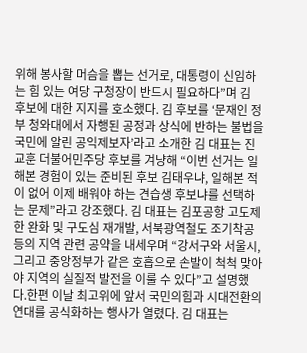위해 봉사할 머슴을 뽑는 선거로, 대통령이 신임하는 힘 있는 여당 구청장이 반드시 필요하다”며 김 후보에 대한 지지를 호소했다. 김 후보를 ‘문재인 정부 청와대에서 자행된 공정과 상식에 반하는 불법을 국민에 알린 공익제보자’라고 소개한 김 대표는 진교훈 더불어민주당 후보를 겨냥해 “이번 선거는 일해본 경험이 있는 준비된 후보 김태우냐, 일해본 적이 없어 이제 배워야 하는 견습생 후보냐를 선택하는 문제”라고 강조했다. 김 대표는 김포공항 고도제한 완화 및 구도심 재개발, 서북광역철도 조기착공 등의 지역 관련 공약을 내세우며 “강서구와 서울시, 그리고 중앙정부가 같은 호흡으로 손발이 척척 맞아야 지역의 실질적 발전을 이룰 수 있다”고 설명했다.한편 이날 최고위에 앞서 국민의힘과 시대전환의 연대를 공식화하는 행사가 열렸다. 김 대표는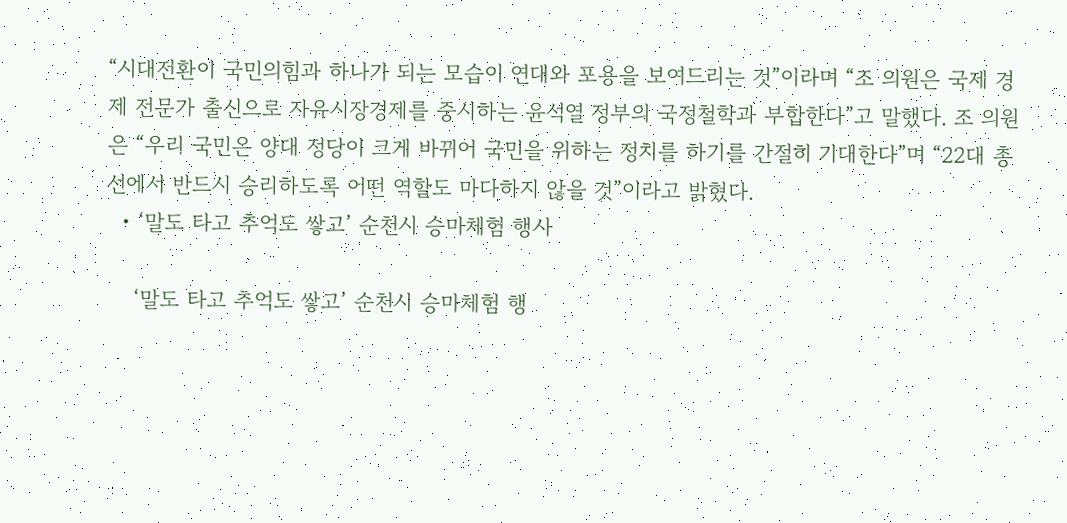“시대전환이 국민의힘과 하나가 되는 모습이 연대와 포용을 보여드리는 것”이라며 “조 의원은 국제 경제 전문가 출신으로 자유시장경제를 중시하는 윤석열 정부의 국정철학과 부합한다”고 말했다. 조 의원은 “우리 국민은 양대 정당이 크게 바뀌어 국민을 위하는 정치를 하기를 간절히 기대한다”며 “22대 총선에서 반드시 승리하도록 어떤 역할도 마다하지 않을 것”이라고 밝혔다.
  • ‘말도 타고 추억도 쌓고’ 순천시 승마체험 행사

    ‘말도 타고 추억도 쌓고’ 순천시 승마체험 행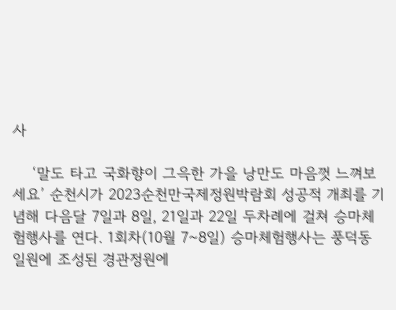사

    ‘말도 타고 국화향이 그윽한 가을 낭만도 마음껏 느껴보세요’ 순천시가 2023순천만국제정원박람회 성공적 개최를 기념해 다음달 7일과 8일, 21일과 22일 두차례에 걸쳐 승마체험행사를 연다. 1회차(10월 7~8일) 승마체험행사는 풍덕동 일원에 조성된 경관정원에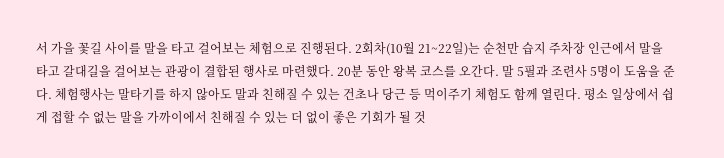서 가을 꽃길 사이를 말을 타고 걸어보는 체험으로 진행된다. 2회차(10월 21~22일)는 순천만 습지 주차장 인근에서 말을 타고 갈대길을 걸어보는 관광이 결합된 행사로 마련했다. 20분 동안 왕복 코스를 오간다. 말 5필과 조련사 5명이 도움을 준다. 체험행사는 말타기를 하지 않아도 말과 친해질 수 있는 건초나 당근 등 먹이주기 체험도 함께 열린다. 평소 일상에서 쉽게 접할 수 없는 말을 가까이에서 친해질 수 있는 더 없이 좋은 기회가 될 것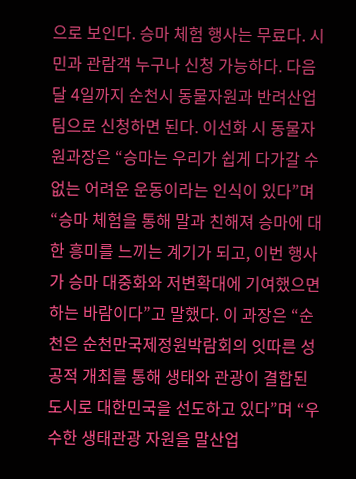으로 보인다. 승마 체험 행사는 무료다. 시민과 관람객 누구나 신청 가능하다. 다음 달 4일까지 순천시 동물자원과 반려산업팀으로 신청하면 된다. 이선화 시 동물자원과장은 “승마는 우리가 쉽게 다가갈 수 없는 어려운 운동이라는 인식이 있다”며 “승마 체험을 통해 말과 친해져 승마에 대한 흥미를 느끼는 계기가 되고, 이번 행사가 승마 대중화와 저변확대에 기여했으면 하는 바람이다”고 말했다. 이 과장은 “순천은 순천만국제정원박람회의 잇따른 성공적 개최를 통해 생태와 관광이 결합된 도시로 대한민국을 선도하고 있다”며 “우수한 생태관광 자원을 말산업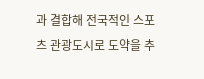과 결합해 전국적인 스포츠 관광도시로 도약을 추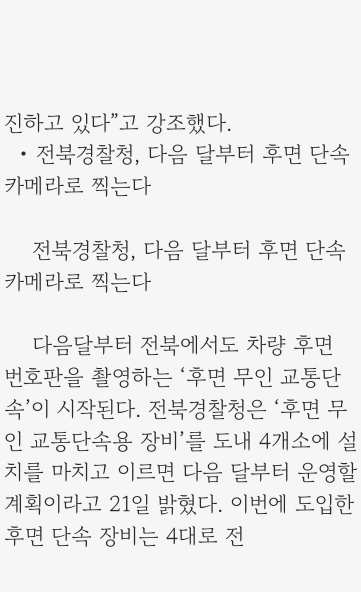진하고 있다”고 강조했다.
  • 전북경찰청, 다음 달부터 후면 단속 카메라로 찍는다

    전북경찰청, 다음 달부터 후면 단속 카메라로 찍는다

    다음달부터 전북에서도 차량 후면 번호판을 촬영하는 ‘후면 무인 교통단속’이 시작된다. 전북경찰청은 ‘후면 무인 교통단속용 장비’를 도내 4개소에 설치를 마치고 이르면 다음 달부터 운영할 계획이라고 21일 밝혔다. 이번에 도입한 후면 단속 장비는 4대로 전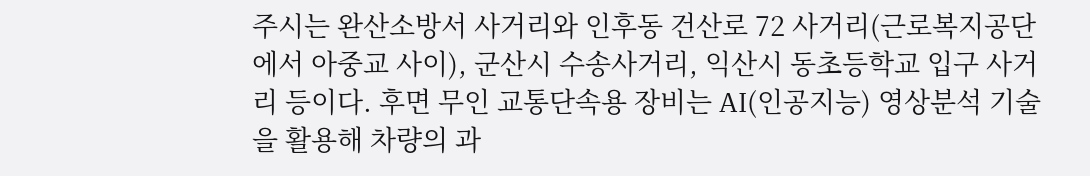주시는 완산소방서 사거리와 인후동 건산로 72 사거리(근로복지공단에서 아중교 사이), 군산시 수송사거리, 익산시 동초등학교 입구 사거리 등이다. 후면 무인 교통단속용 장비는 AI(인공지능) 영상분석 기술을 활용해 차량의 과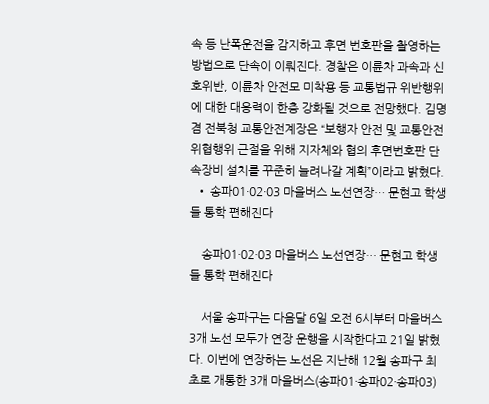속 등 난폭운전을 감지하고 후면 번호판을 촬영하는 방법으로 단속이 이뤄진다. 경찰은 이륜차 과속과 신호위반, 이륜차 안전모 미착용 등 교통법규 위반행위에 대한 대응력이 한층 강화될 것으로 전망했다. 김명겸 전북청 교통안전계장은 “보행자 안전 및 교통안전 위협행위 근절을 위해 지자체와 협의 후면번호판 단속장비 설치를 꾸준히 늘려나갈 계획”이라고 밝혔다.
  • 송파01·02·03 마을버스 노선연장… 문현고 학생들 통학 편해진다

    송파01·02·03 마을버스 노선연장… 문현고 학생들 통학 편해진다

    서울 송파구는 다음달 6일 오전 6시부터 마을버스 3개 노선 모두가 연장 운행을 시작한다고 21일 밝혔다. 이번에 연장하는 노선은 지난해 12월 송파구 최초로 개통한 3개 마을버스(송파01·송파02·송파03)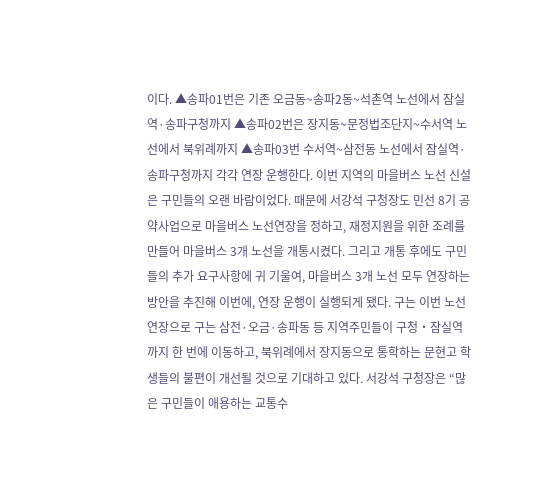이다. ▲송파01번은 기존 오금동~송파2동~석촌역 노선에서 잠실역·송파구청까지 ▲송파02번은 장지동~문정법조단지~수서역 노선에서 북위례까지 ▲송파03번 수서역~삼전동 노선에서 잠실역·송파구청까지 각각 연장 운행한다. 이번 지역의 마을버스 노선 신설은 구민들의 오랜 바람이었다. 때문에 서강석 구청장도 민선 8기 공약사업으로 마을버스 노선연장을 정하고, 재정지원을 위한 조례를 만들어 마을버스 3개 노선을 개통시켰다. 그리고 개통 후에도 구민들의 추가 요구사항에 귀 기울여, 마을버스 3개 노선 모두 연장하는 방안을 추진해 이번에, 연장 운행이 실행되게 됐다. 구는 이번 노선 연장으로 구는 삼전·오금·송파동 등 지역주민들이 구청‧잠실역까지 한 번에 이동하고, 북위례에서 장지동으로 통학하는 문현고 학생들의 불편이 개선될 것으로 기대하고 있다. 서강석 구청장은 “많은 구민들이 애용하는 교통수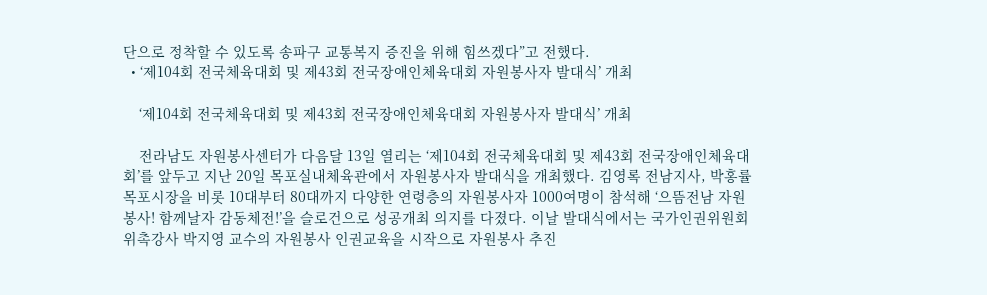단으로 정착할 수 있도록 송파구 교통복지 증진을 위해 힘쓰겠다”고 전했다.
  • ‘제104회 전국체육대회 및 제43회 전국장애인체육대회 자원봉사자 발대식’ 개최

    ‘제104회 전국체육대회 및 제43회 전국장애인체육대회 자원봉사자 발대식’ 개최

    전라남도 자원봉사센터가 다음달 13일 열리는 ‘제104회 전국체육대회 및 제43회 전국장애인체육대회’를 앞두고 지난 20일 목포실내체육관에서 자원봉사자 발대식을 개최했다. 김영록 전남지사, 박홍률 목포시장을 비롯 10대부터 80대까지 다양한 연령층의 자원봉사자 1000여명이 참석해 ‘으뜸전남 자원봉사! 함께날자 감동체전!’을 슬로건으로 성공개최 의지를 다졌다. 이날 발대식에서는 국가인권위원회 위촉강사 박지영 교수의 자원봉사 인권교육을 시작으로 자원봉사 추진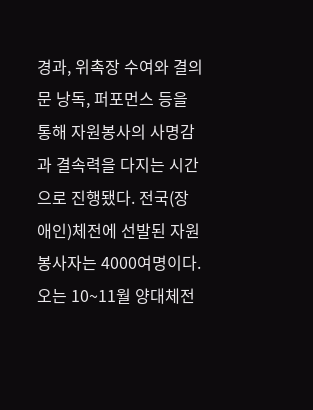경과, 위촉장 수여와 결의문 낭독, 퍼포먼스 등을 통해 자원봉사의 사명감과 결속력을 다지는 시간으로 진행됐다. 전국(장애인)체전에 선발된 자원봉사자는 4000여명이다. 오는 10~11월 양대체전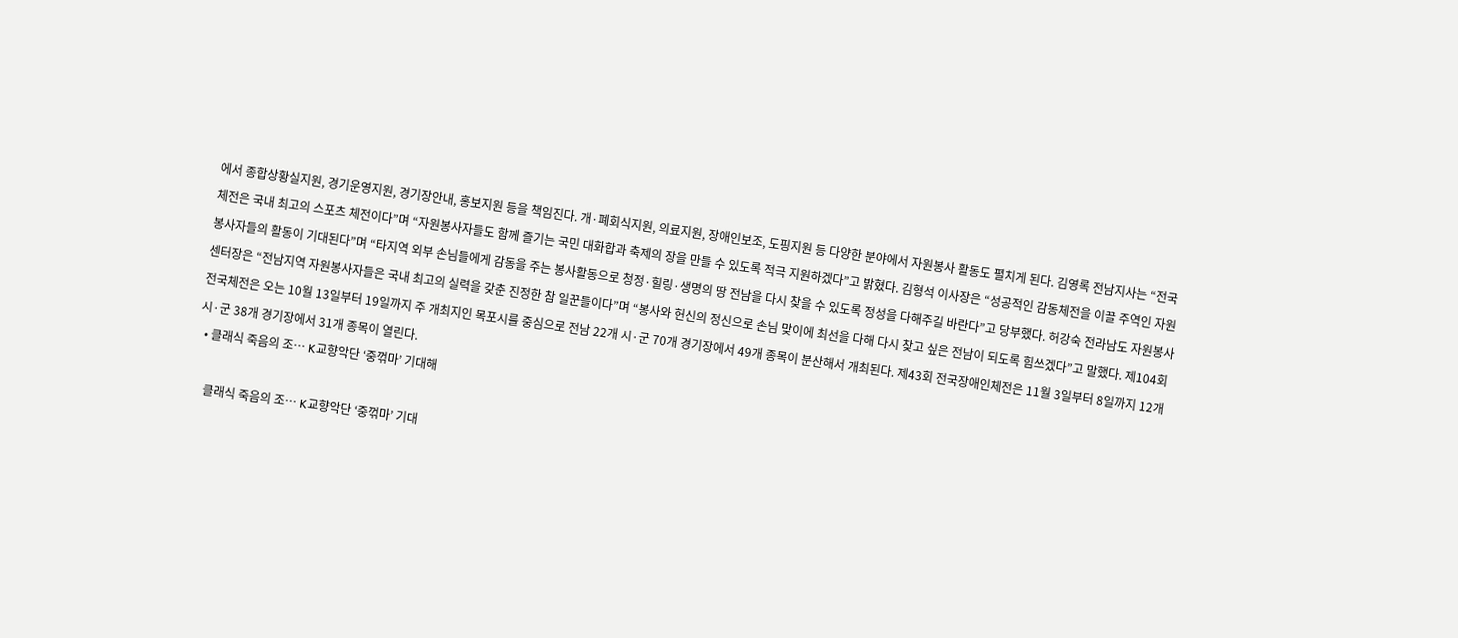에서 종합상황실지원, 경기운영지원, 경기장안내, 홍보지원 등을 책임진다. 개·폐회식지원, 의료지원, 장애인보조, 도핑지원 등 다양한 분야에서 자원봉사 활동도 펼치게 된다. 김영록 전남지사는 “전국체전은 국내 최고의 스포츠 체전이다”며 “자원봉사자들도 함께 즐기는 국민 대화합과 축제의 장을 만들 수 있도록 적극 지원하겠다”고 밝혔다. 김형석 이사장은 “성공적인 감동체전을 이끌 주역인 자원봉사자들의 활동이 기대된다”며 “타지역 외부 손님들에게 감동을 주는 봉사활동으로 청정·힐링·생명의 땅 전남을 다시 찾을 수 있도록 정성을 다해주길 바란다”고 당부했다. 허강숙 전라남도 자원봉사센터장은 “전남지역 자원봉사자들은 국내 최고의 실력을 갖춘 진정한 참 일꾼들이다”며 “봉사와 헌신의 정신으로 손님 맞이에 최선을 다해 다시 찾고 싶은 전남이 되도록 힘쓰겠다”고 말했다. 제104회 전국체전은 오는 10월 13일부터 19일까지 주 개최지인 목포시를 중심으로 전남 22개 시·군 70개 경기장에서 49개 종목이 분산해서 개최된다. 제43회 전국장애인체전은 11월 3일부터 8일까지 12개 시·군 38개 경기장에서 31개 종목이 열린다.
  • 클래식 죽음의 조… K교향악단 ‘중꺾마’ 기대해

    클래식 죽음의 조… K교향악단 ‘중꺾마’ 기대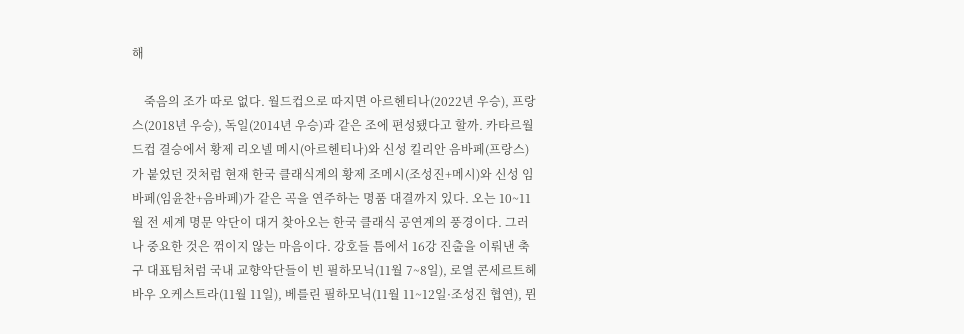해

    죽음의 조가 따로 없다. 월드컵으로 따지면 아르헨티나(2022년 우승), 프랑스(2018년 우승), 독일(2014년 우승)과 같은 조에 편성됐다고 할까. 카타르월드컵 결승에서 황제 리오넬 메시(아르헨티나)와 신성 킬리안 음바페(프랑스)가 붙었던 것처럼 현재 한국 클래식계의 황제 조메시(조성진+메시)와 신성 임바페(임윤찬+음바페)가 같은 곡을 연주하는 명품 대결까지 있다. 오는 10~11월 전 세계 명문 악단이 대거 찾아오는 한국 클래식 공연계의 풍경이다. 그러나 중요한 것은 꺾이지 않는 마음이다. 강호들 틈에서 16강 진출을 이뤄낸 축구 대표팀처럼 국내 교향악단들이 빈 필하모닉(11월 7~8일), 로열 콘세르트헤바우 오케스트라(11월 11일), 베를린 필하모닉(11월 11~12일·조성진 협연), 뮌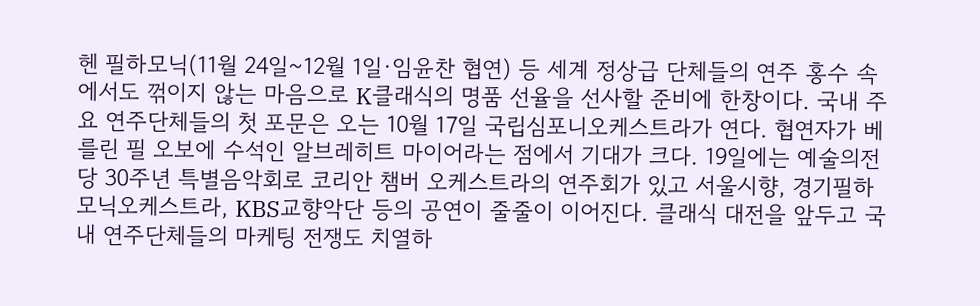헨 필하모닉(11월 24일~12월 1일·임윤찬 협연) 등 세계 정상급 단체들의 연주 홍수 속에서도 꺾이지 않는 마음으로 K클래식의 명품 선율을 선사할 준비에 한창이다. 국내 주요 연주단체들의 첫 포문은 오는 10월 17일 국립심포니오케스트라가 연다. 협연자가 베를린 필 오보에 수석인 알브레히트 마이어라는 점에서 기대가 크다. 19일에는 예술의전당 30주년 특별음악회로 코리안 챔버 오케스트라의 연주회가 있고 서울시향, 경기필하모닉오케스트라, KBS교향악단 등의 공연이 줄줄이 이어진다. 클래식 대전을 앞두고 국내 연주단체들의 마케팅 전쟁도 치열하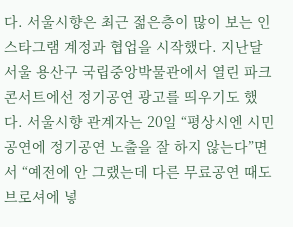다. 서울시향은 최근 젊은층이 많이 보는 인스타그램 계정과 협업을 시작했다. 지난달 서울 용산구 국립중앙박물관에서 열린 파크콘서트에선 정기공연 광고를 띄우기도 했다. 서울시향 관계자는 20일 “평상시엔 시민공연에 정기공연 노출을 잘 하지 않는다”면서 “예전에 안 그랬는데 다른 무료공연 때도 브로셔에 넣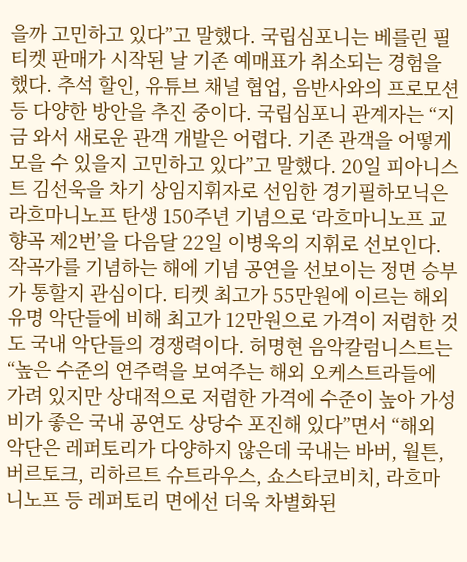을까 고민하고 있다”고 말했다. 국립심포니는 베를린 필 티켓 판매가 시작된 날 기존 예매표가 취소되는 경험을 했다. 추석 할인, 유튜브 채널 협업, 음반사와의 프로모션 등 다양한 방안을 추진 중이다. 국립심포니 관계자는 “지금 와서 새로운 관객 개발은 어렵다. 기존 관객을 어떻게 모을 수 있을지 고민하고 있다”고 말했다. 20일 피아니스트 김선욱을 차기 상임지휘자로 선임한 경기필하모닉은 라흐마니노프 탄생 150주년 기념으로 ‘라흐마니노프 교향곡 제2번’을 다음달 22일 이병욱의 지휘로 선보인다. 작곡가를 기념하는 해에 기념 공연을 선보이는 정면 승부가 통할지 관심이다. 티켓 최고가 55만원에 이르는 해외 유명 악단들에 비해 최고가 12만원으로 가격이 저렴한 것도 국내 악단들의 경쟁력이다. 허명현 음악칼럼니스트는 “높은 수준의 연주력을 보여주는 해외 오케스트라들에 가려 있지만 상대적으로 저렴한 가격에 수준이 높아 가성비가 좋은 국내 공연도 상당수 포진해 있다”면서 “해외 악단은 레퍼토리가 다양하지 않은데 국내는 바버, 월튼, 버르토크, 리하르트 슈트라우스, 쇼스타코비치, 라흐마니노프 등 레퍼토리 면에선 더욱 차별화된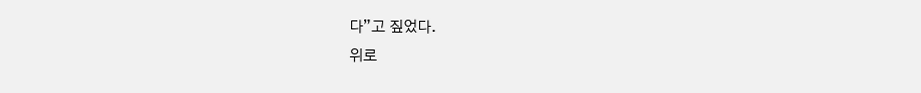다”고 짚었다.
위로